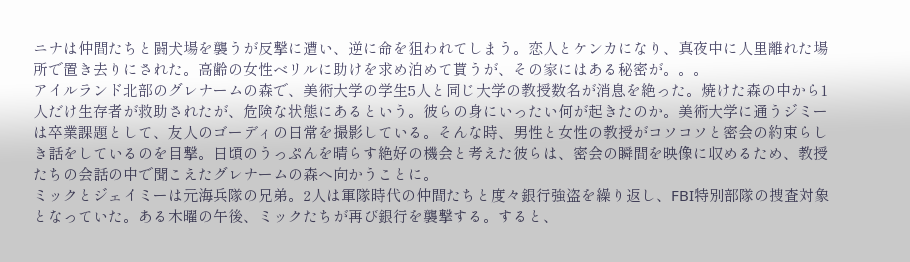ニナは仲間たちと闘犬場を襲うが反撃に遭い、逆に命を狙われてしまう。恋人とケンカになり、真夜中に人里離れた場所で置き去りにされた。高齢の女性ベリルに助けを求め泊めて貰うが、その家にはある秘密が。。。
アイルランド北部のグレナームの森で、美術大学の学生5人と同じ大学の教授数名が消息を絶った。焼けた森の中から1人だけ生存者が救助されたが、危険な状態にあるという。彼らの身にいったい何が起きたのか。美術大学に通うジミーは卒業課題として、友人のゴーディの日常を撮影している。そんな時、男性と女性の教授がコソコソと密会の約束らしき話をしているのを目撃。日頃のうっぷんを晴らす絶好の機会と考えた彼らは、密会の瞬間を映像に収めるため、教授たちの会話の中で聞こえたグレナームの森へ向かうことに。
ミックとジェイミーは元海兵隊の兄弟。2人は軍隊時代の仲間たちと度々銀行強盗を繰り返し、FBI特別部隊の捜査対象となっていた。ある木曜の午後、ミックたちが再び銀行を襲撃する。すると、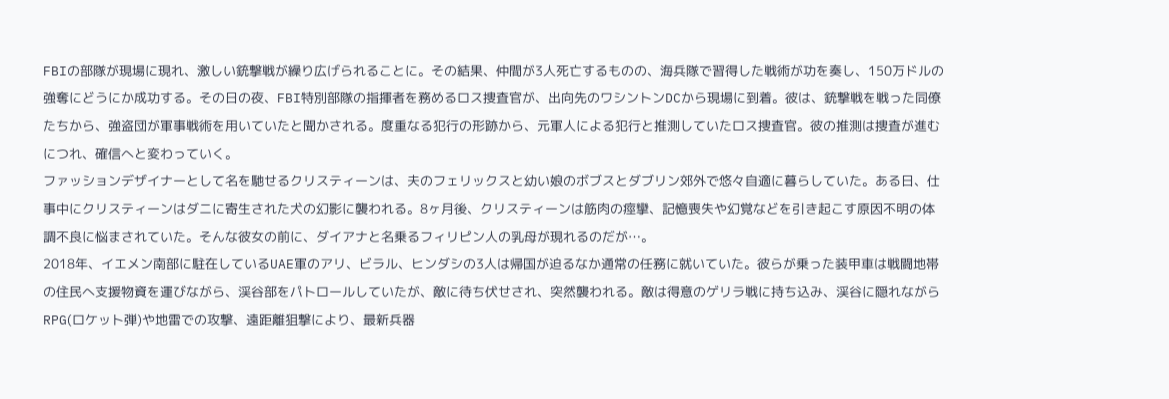FBIの部隊が現場に現れ、激しい銃撃戦が繰り広げられることに。その結果、仲間が3人死亡するものの、海兵隊で習得した戦術が功を奏し、150万ドルの強奪にどうにか成功する。その日の夜、FBI特別部隊の指揮者を務めるロス捜査官が、出向先のワシントンDCから現場に到着。彼は、銃撃戦を戦った同僚たちから、強盗団が軍事戦術を用いていたと聞かされる。度重なる犯行の形跡から、元軍人による犯行と推測していたロス捜査官。彼の推測は捜査が進むにつれ、確信へと変わっていく。
ファッションデザイナーとして名を馳せるクリスティーンは、夫のフェリックスと幼い娘のボブスとダブリン郊外で悠々自適に暮らしていた。ある日、仕事中にクリスティーンはダニに寄生された犬の幻影に襲われる。8ヶ月後、クリスティーンは筋肉の痙攣、記憶喪失や幻覚などを引き起こす原因不明の体調不良に悩まされていた。そんな彼女の前に、ダイアナと名乗るフィリピン人の乳母が現れるのだが…。
2018年、イエメン南部に駐在しているUAE軍のアリ、ビラル、ヒンダシの3人は帰国が迫るなか通常の任務に就いていた。彼らが乗った装甲車は戦闘地帯の住民へ支援物資を運びながら、渓谷部をパトロールしていたが、敵に待ち伏せされ、突然襲われる。敵は得意のゲリラ戦に持ち込み、渓谷に隠れながらRPG(ロケット弾)や地雷での攻撃、遠距離狙撃により、最新兵器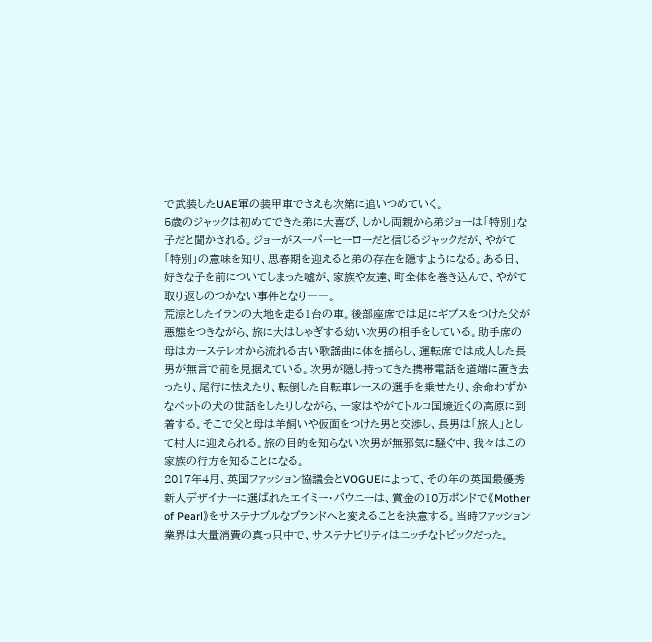で武装したUAE軍の装甲車でさえも次第に追いつめていく。
5歳のジャックは初めてできた弟に大喜び、しかし両親から弟ジョーは「特別」な子だと聞かされる。ジョーがスーパーヒーローだと信じるジャックだが、やがて「特別」の意味を知り、思春期を迎えると弟の存在を隠すようになる。ある日、好きな子を前についてしまった嘘が、家族や友達、町全体を巻き込んで、やがて取り返しのつかない事件となり――。
荒涼としたイランの大地を走る1台の車。後部座席では足にギプスをつけた父が悪態をつきながら、旅に大はしゃぎする幼い次男の相手をしている。助手席の母はカーステレオから流れる古い歌謡曲に体を揺らし、運転席では成人した長男が無言で前を見据えている。次男が隠し持ってきた携帯電話を道端に置き去ったり、尾行に怯えたり、転倒した自転車レースの選手を乗せたり、余命わずかなペットの犬の世話をしたりしながら、一家はやがてトルコ国境近くの高原に到着する。そこで父と母は羊飼いや仮面をつけた男と交渉し、長男は「旅人」として村人に迎えられる。旅の目的を知らない次男が無邪気に騒ぐ中、我々はこの家族の行方を知ることになる。
2017年4月、英国ファッション協議会とVOGUEによって、その年の英国最優秀新人デザイナーに選ばれたエイミー・パウニーは、賞金の10万ポンドで《Mother of Pearl》をサステナブルなブランドへと変えることを決意する。当時ファッション業界は大量消費の真っ只中で、サステナビリティはニッチなトピックだった。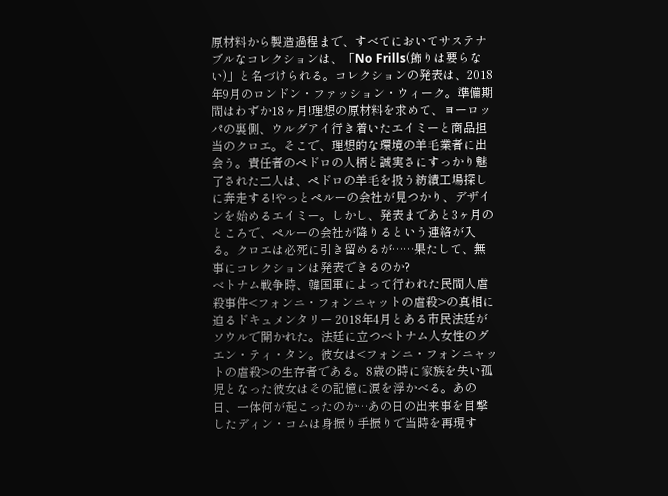原材料から製造過程まで、すべてにおいてサステナブルなコレクションは、「No Frills(飾りは要らない)」と名づけられる。コレクションの発表は、2018年9月のロンドン・ファッション・ウィーク。準備期間はわずか18ヶ月!理想の原材料を求めて、ヨーロッパの裏側、ウルグアイ行き着いたエイミーと商品担当のクロエ。そこで、理想的な環境の羊毛業者に出会う。責任者のペドロの人柄と誠実さにすっかり魅了された二人は、ペドロの羊毛を扱う紡績工場探しに奔走する!やっとペルーの会社が見つかり、デザインを始めるエイミー。しかし、発表まであと3ヶ月のところで、ペルーの会社が降りるという連絡が入る。クロエは必死に引き留めるが……果たして、無事にコレクションは発表できるのか?
ベトナム戦争時、韓国軍によって行われた民間人虐殺事件<フォンニ・フォンニャットの虐殺>の真相に迫るドキュメンタリー 2018年4月とある市民法廷がソウルで開かれた。法廷に立つベトナム人女性のグエン・ティ・タン。彼女は<フォンニ・フォンニャットの虐殺>の生存者である。8歳の時に家族を失い孤児となった彼女はその記憶に涙を浮かべる。あの日、一体何が起こったのか…あの日の出来事を目撃したディン・コムは身振り手振りで当時を再現す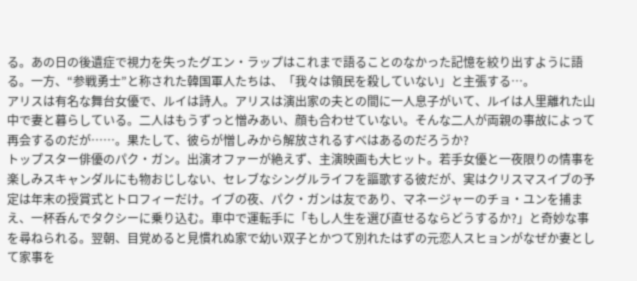る。あの日の後遺症で視力を失ったグエン・ラップはこれまで語ることのなかった記憶を絞り出すように語る。一方、“参戦勇士”と称された韓国軍人たちは、「我々は領民を殺していない」と主張する…。
アリスは有名な舞台女優で、ルイは詩人。アリスは演出家の夫との間に一人息子がいて、ルイは人里離れた山中で妻と暮らしている。二人はもうずっと憎みあい、顔も合わせていない。そんな二人が両親の事故によって再会するのだが……。果たして、彼らが憎しみから解放されるすべはあるのだろうか?
トップスター俳優のパク・ガン。出演オファーが絶えず、主演映画も大ヒット。若手女優と一夜限りの情事を楽しみスキャンダルにも物おじしない、セレブなシングルライフを謳歌する彼だが、実はクリスマスイブの予定は年末の授賞式とトロフィーだけ。イブの夜、パク・ガンは友であり、マネージャーのチョ・ユンを捕まえ、一杯呑んでタクシーに乗り込む。車中で運転手に「もし人生を選び直せるならどうするか?」と奇妙な事を尋ねられる。翌朝、目覚めると見慣れぬ家で幼い双子とかつて別れたはずの元恋人スヒョンがなぜか妻として家事を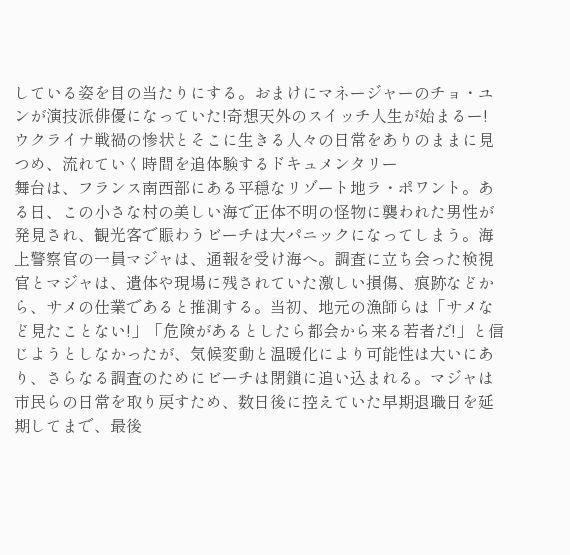している姿を目の当たりにする。おまけにマネージャーのチョ・ユンが演技派俳優になっていた!奇想天外のスイッチ人生が始まるー!
ウクライナ戦禍の惨状とそこに生きる人々の日常をありのままに見つめ、流れていく時間を追体験するドキュメンタリー
舞台は、フランス南西部にある平穏なリゾート地ラ・ポワント。ある日、この小さな村の美しい海で正体不明の怪物に襲われた男性が発見され、観光客で賑わうビーチは大パニックになってしまう。海上警察官の一員マジャは、通報を受け海へ。調査に立ち会った検視官とマジャは、遺体や現場に残されていた激しい損傷、痕跡などから、サメの仕業であると推測する。当初、地元の漁師らは「サメなど見たことない!」「危険があるとしたら都会から来る若者だ!」と信じようとしなかったが、気候変動と温暖化により可能性は大いにあり、さらなる調査のためにビーチは閉鎖に追い込まれる。マジャは市民らの日常を取り戻すため、数日後に控えていた早期退職日を延期してまで、最後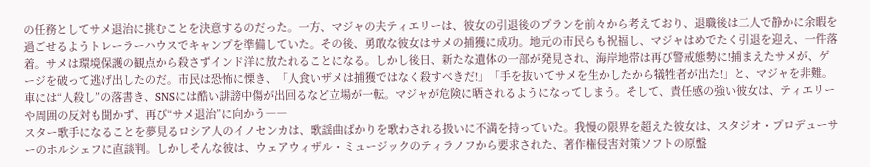の任務としてサメ退治に挑むことを決意するのだった。一方、マジャの夫ティエリーは、彼女の引退後のプランを前々から考えており、退職後は二人で静かに余暇を過ごせるようトレーラーハウスでキャンプを準備していた。その後、勇敢な彼女はサメの捕獲に成功。地元の市民らも祝福し、マジャはめでたく引退を迎え、一件落着。サメは環境保護の観点から殺さずインド洋に放たれることになる。しかし後日、新たな遺体の一部が発見され、海岸地帯は再び警戒態勢に!捕まえたサメが、ゲージを破って逃げ出したのだ。市民は恐怖に慄き、「人食いザメは捕獲ではなく殺すべきだ!」「手を抜いてサメを生かしたから犠牲者が出た!」と、マジャを非難。車には“人殺し”の落書き、SNSには酷い誹謗中傷が出回るなど立場が一転。マジャが危険に晒されるようになってしまう。そして、責任感の強い彼女は、ティエリーや周囲の反対も聞かず、再び“サメ退治”に向かう――
スター歌手になることを夢見るロシア人のイノセンカは、歌謡曲ばかりを歌わされる扱いに不満を持っていた。我慢の限界を超えた彼女は、スタジオ・プロデューサーのホルシェフに直談判。しかしそんな彼は、ウェアウィザル・ミュージックのティラノフから要求された、著作権侵害対策ソフトの原盤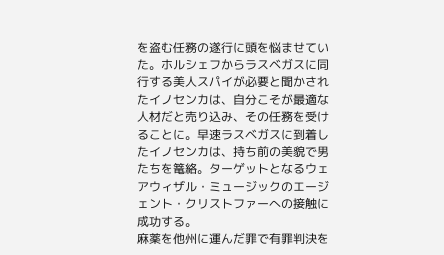を盗む任務の遂行に頭を悩ませていた。ホルシェフからラスベガスに同行する美人スパイが必要と聞かされたイノセンカは、自分こそが最適な人材だと売り込み、その任務を受けることに。早速ラスベガスに到着したイノセンカは、持ち前の美貌で男たちを篭絡。ターゲットとなるウェアウィザル・ミュージックのエージェント・クリストファーへの接触に成功する。
麻薬を他州に運んだ罪で有罪判決を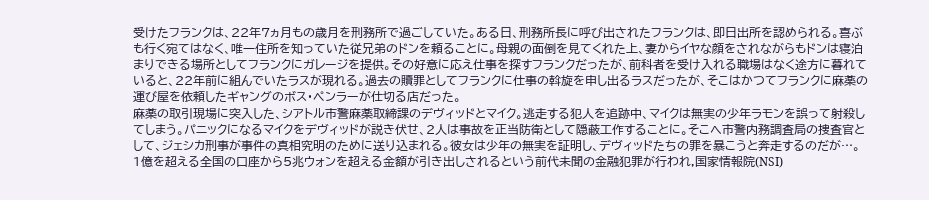受けたフランクは、22年7ヵ月もの歳月を刑務所で過ごしていた。ある日、刑務所長に呼び出されたフランクは、即日出所を認められる。喜ぶも行く宛てはなく、唯一住所を知っていた従兄弟のドンを頼ることに。母親の面倒を見てくれた上、妻からイヤな顔をされながらもドンは寝泊まりできる場所としてフランクにガレージを提供。その好意に応え仕事を探すフランクだったが、前科者を受け入れる職場はなく途方に暮れていると、22年前に組んでいたラスが現れる。過去の贖罪としてフランクに仕事の斡旋を申し出るラスだったが、そこはかつてフランクに麻薬の運び屋を依頼したギャングのボス・ペンラーが仕切る店だった。
麻薬の取引現場に突入した、シアトル市警麻薬取締課のデヴィッドとマイク。逃走する犯人を追跡中、マイクは無実の少年ラモンを誤って射殺してしまう。パニックになるマイクをデヴィッドが説き伏せ、2人は事故を正当防衛として隠蔽工作することに。そこへ市警内務調査局の捜査官として、ジェシカ刑事が事件の真相究明のために送り込まれる。彼女は少年の無実を証明し、デヴィッドたちの罪を暴こうと奔走するのだが…。
1億を超える全国の口座から5兆ウォンを超える金額が引き出しされるという前代未聞の金融犯罪が行われ,国家情報院(NSI)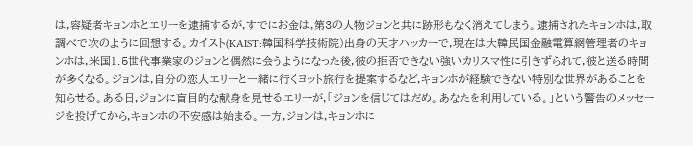は,容疑者キョンホとエリーを逮捕するが,すでにお金は,第3の人物ジョンと共に跡形もなく消えてしまう。逮捕されたキョンホは,取調べで次のように回想する。カイスト(KAIST:韓国科学技術院)出身の天才ハッカーで,現在は大韓民国金融電算網管理者のキョンホは,米国1.5世代事業家のジョンと偶然に会うようになった後,彼の拒否できない強いカリスマ性に引きずられて,彼と送る時間が多くなる。ジョンは,自分の恋人エリーと一緒に行くヨット旅行を提案するなど,キョンホが経験できない特別な世界があることを知らせる。ある日,ジョンに盲目的な献身を見せるエリーが,「ジョンを信じてはだめ。あなたを利用している。」という警告のメッセージを投げてから,キョンホの不安感は始まる。一方,ジョンは,キョンホに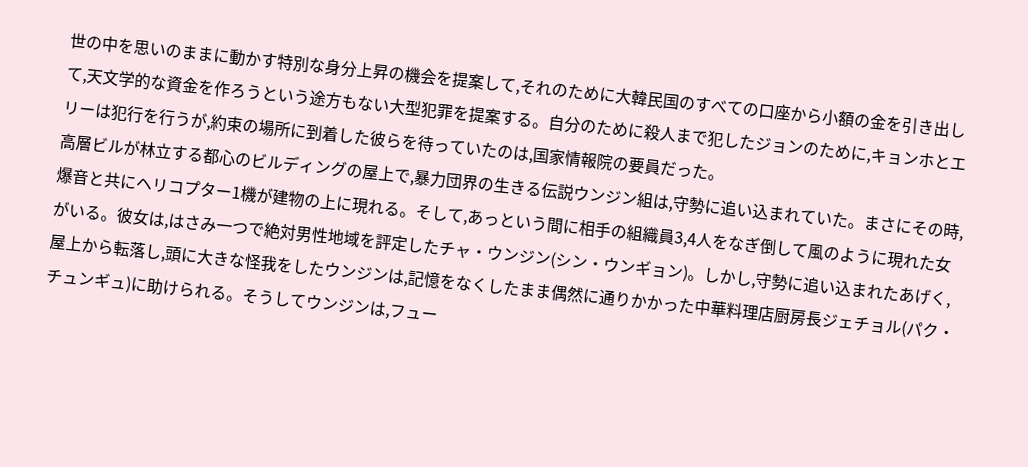世の中を思いのままに動かす特別な身分上昇の機会を提案して,それのために大韓民国のすべての口座から小額の金を引き出して,天文学的な資金を作ろうという途方もない大型犯罪を提案する。自分のために殺人まで犯したジョンのために,キョンホとエリーは犯行を行うが,約束の場所に到着した彼らを待っていたのは,国家情報院の要員だった。
高層ビルが林立する都心のビルディングの屋上で,暴力団界の生きる伝説ウンジン組は,守勢に追い込まれていた。まさにその時,爆音と共にヘリコプター1機が建物の上に現れる。そして,あっという間に相手の組織員3,4人をなぎ倒して風のように現れた女がいる。彼女は,はさみ一つで絶対男性地域を評定したチャ・ウンジン(シン・ウンギョン)。しかし,守勢に追い込まれたあげく,屋上から転落し,頭に大きな怪我をしたウンジンは,記憶をなくしたまま偶然に通りかかった中華料理店厨房長ジェチョル(パク・チュンギュ)に助けられる。そうしてウンジンは,フュー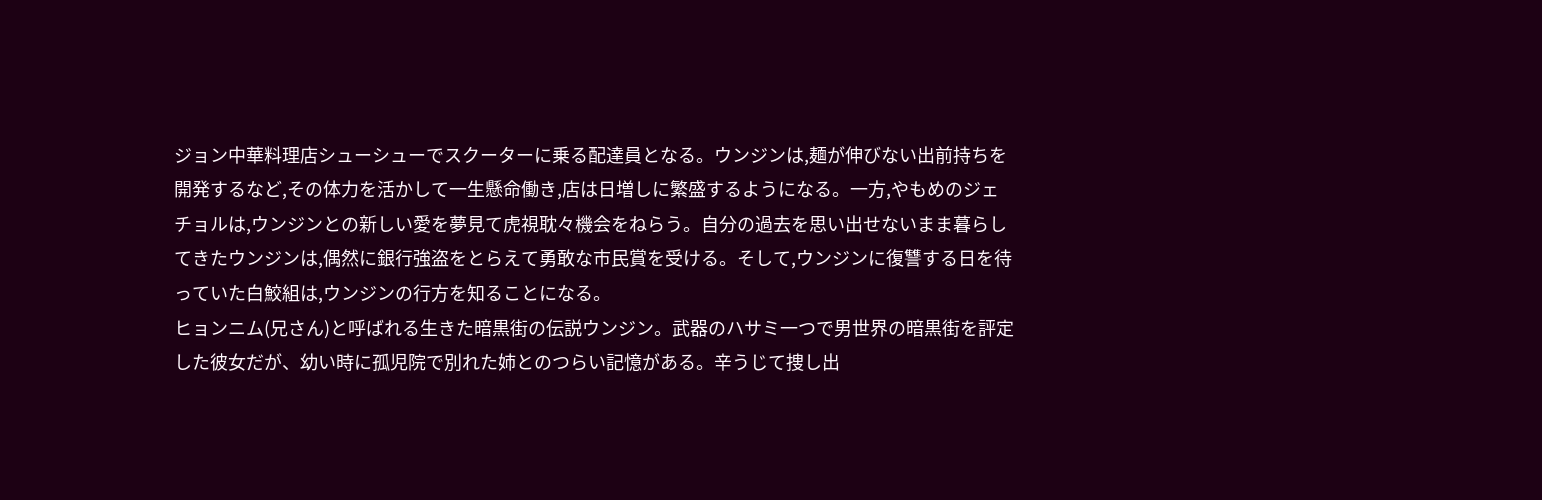ジョン中華料理店シューシューでスクーターに乗る配達員となる。ウンジンは,麺が伸びない出前持ちを開発するなど,その体力を活かして一生懸命働き,店は日増しに繁盛するようになる。一方,やもめのジェチョルは,ウンジンとの新しい愛を夢見て虎視耽々機会をねらう。自分の過去を思い出せないまま暮らしてきたウンジンは,偶然に銀行強盗をとらえて勇敢な市民賞を受ける。そして,ウンジンに復讐する日を待っていた白鮫組は,ウンジンの行方を知ることになる。
ヒョンニム(兄さん)と呼ばれる生きた暗黒街の伝説ウンジン。武器のハサミ一つで男世界の暗黒街を評定した彼女だが、幼い時に孤児院で別れた姉とのつらい記憶がある。辛うじて捜し出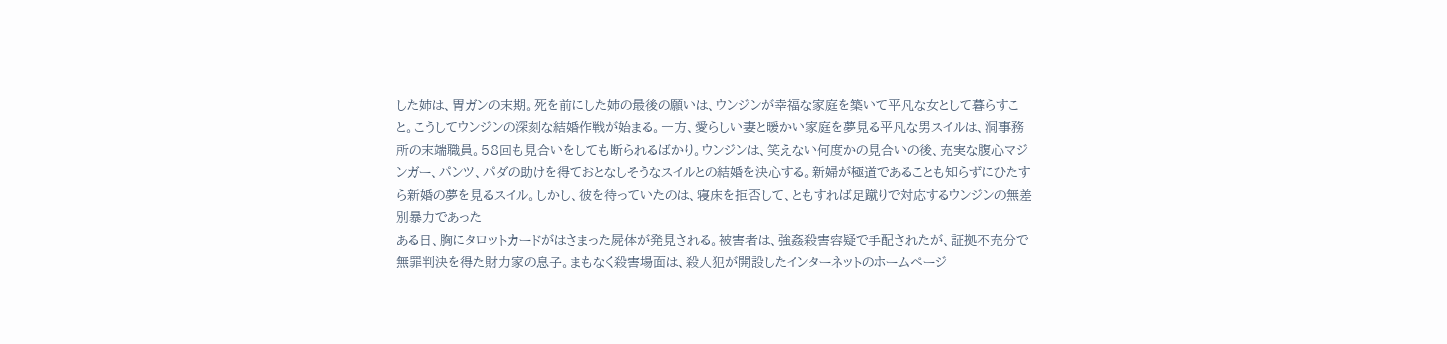した姉は、胃ガンの末期。死を前にした姉の最後の願いは、ウンジンが幸福な家庭を築いて平凡な女として暮らすこと。こうしてウンジンの深刻な結婚作戦が始まる。一方、愛らしい妻と暖かい家庭を夢見る平凡な男スイルは、洞事務所の末端職員。58回も見合いをしても断られるばかり。ウンジンは、笑えない何度かの見合いの後、充実な腹心マジンガー、パンツ、パダの助けを得ておとなしそうなスイルとの結婚を決心する。新婦が極道であることも知らずにひたすら新婚の夢を見るスイル。しかし、彼を待っていたのは、寝床を拒否して、ともすれば足蹴りで対応するウンジンの無差別暴力であった
ある日、胸にタロットカードがはさまった屍体が発見される。被害者は、強姦殺害容疑で手配されたが、証拠不充分で無罪判決を得た財力家の息子。まもなく殺害場面は、殺人犯が開設したインターネットのホームページ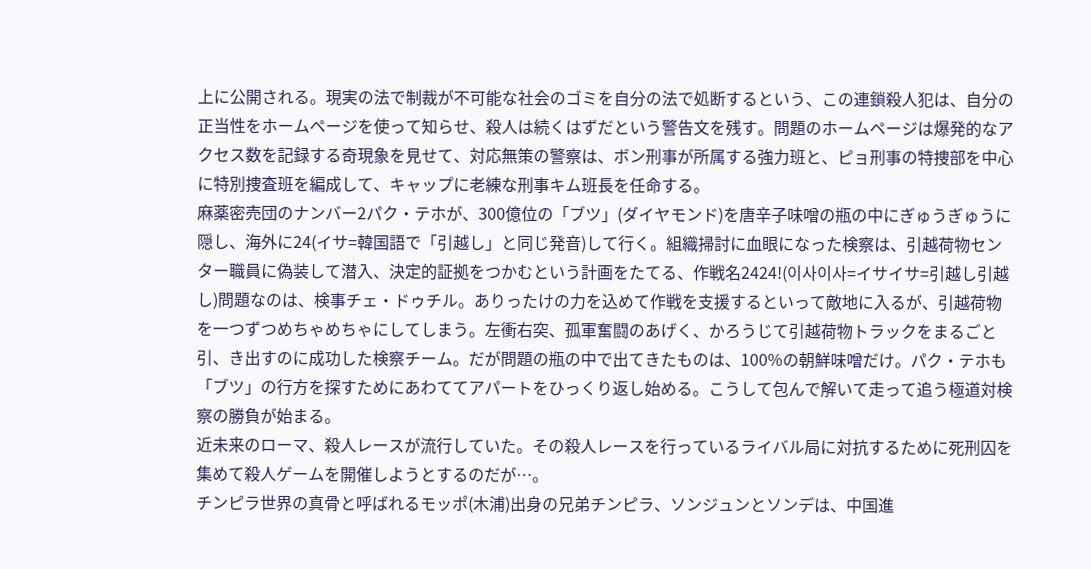上に公開される。現実の法で制裁が不可能な社会のゴミを自分の法で処断するという、この連鎖殺人犯は、自分の正当性をホームページを使って知らせ、殺人は続くはずだという警告文を残す。問題のホームページは爆発的なアクセス数を記録する奇現象を見せて、対応無策の警察は、ボン刑事が所属する強力班と、ピョ刑事の特捜部を中心に特別捜査班を編成して、キャップに老練な刑事キム班長を任命する。
麻薬密売団のナンバー2パク・テホが、300億位の「ブツ」(ダイヤモンド)を唐辛子味噌の瓶の中にぎゅうぎゅうに隠し、海外に24(イサ=韓国語で「引越し」と同じ発音)して行く。組織掃討に血眼になった検察は、引越荷物センター職員に偽装して潜入、決定的証拠をつかむという計画をたてる、作戦名2424!(이사이사=イサイサ=引越し引越し)問題なのは、検事チェ・ドゥチル。ありったけの力を込めて作戦を支援するといって敵地に入るが、引越荷物を一つずつめちゃめちゃにしてしまう。左衝右突、孤軍奮闘のあげく、かろうじて引越荷物トラックをまるごと引、き出すのに成功した検察チーム。だが問題の瓶の中で出てきたものは、100%の朝鮮味噌だけ。パク・テホも「ブツ」の行方を探すためにあわててアパートをひっくり返し始める。こうして包んで解いて走って追う極道対検察の勝負が始まる。
近未来のローマ、殺人レースが流行していた。その殺人レースを行っているライバル局に対抗するために死刑囚を集めて殺人ゲームを開催しようとするのだが…。
チンピラ世界の真骨と呼ばれるモッポ(木浦)出身の兄弟チンピラ、ソンジュンとソンデは、中国進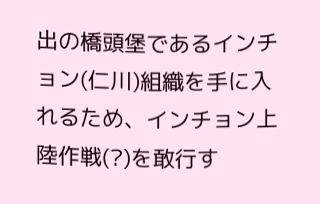出の橋頭堡であるインチョン(仁川)組織を手に入れるため、インチョン上陸作戦(?)を敢行す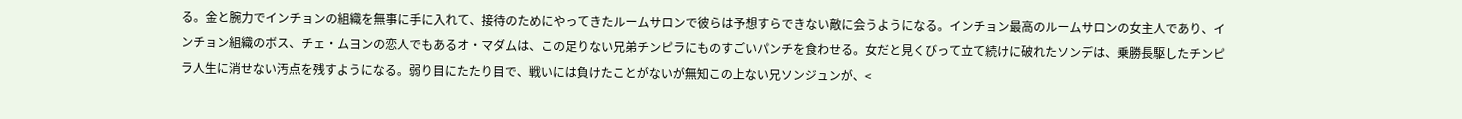る。金と腕力でインチョンの組織を無事に手に入れて、接待のためにやってきたルームサロンで彼らは予想すらできない敵に会うようになる。インチョン最高のルームサロンの女主人であり、インチョン組織のボス、チェ・ムヨンの恋人でもあるオ・マダムは、この足りない兄弟チンピラにものすごいパンチを食わせる。女だと見くびって立て続けに破れたソンデは、乗勝長駆したチンピラ人生に消せない汚点を残すようになる。弱り目にたたり目で、戦いには負けたことがないが無知この上ない兄ソンジュンが、<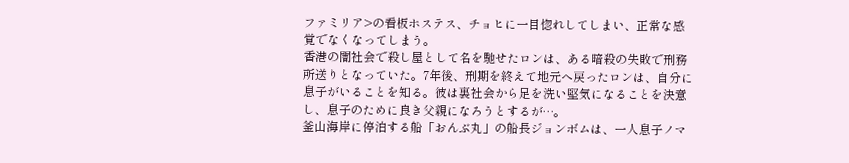ファミリア>の看板ホステス、チョヒに一目惚れしてしまい、正常な感覚でなくなってしまう。
香港の闇社会で殺し屋として名を馳せたロンは、ある暗殺の失敗で刑務所送りとなっていた。7年後、刑期を終えて地元へ戻ったロンは、自分に息子がいることを知る。彼は裏社会から足を洗い堅気になることを決意し、息子のために良き父親になろうとするが…。
釜山海岸に停泊する船「おんぶ丸」の船長ジョンボムは、一人息子ノマ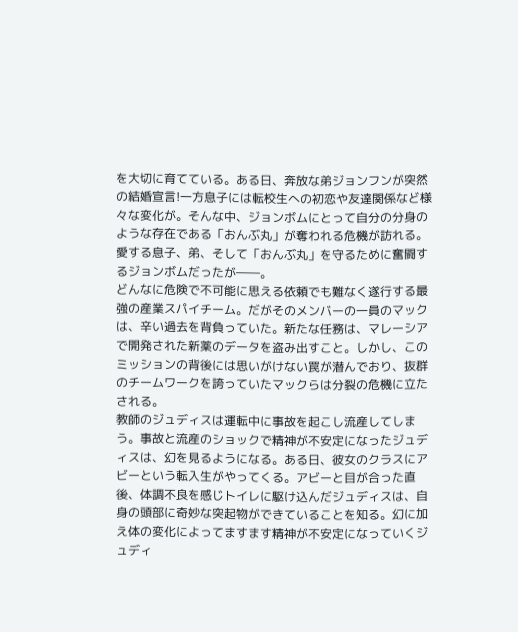を大切に育てている。ある日、奔放な弟ジョンフンが突然の結婚宣言!一方息子には転校生への初恋や友達関係など様々な変化が。そんな中、ジョンボムにとって自分の分身のような存在である「おんぶ丸」が奪われる危機が訪れる。愛する息子、弟、そして「おんぶ丸」を守るために奮闘するジョンボムだったが――。
どんなに危険で不可能に思える依頼でも難なく遂行する最強の産業スパイチーム。だがそのメンバーの一員のマックは、辛い過去を背負っていた。新たな任務は、マレーシアで開発された新薬のデータを盗み出すこと。しかし、このミッションの背後には思いがけない罠が潜んでおり、抜群のチームワークを誇っていたマックらは分裂の危機に立たされる。
教師のジュディスは運転中に事故を起こし流産してしまう。事故と流産のショックで精神が不安定になったジュディスは、幻を見るようになる。ある日、彼女のクラスにアビーという転入生がやってくる。アビーと目が合った直後、体調不良を感じトイレに駆け込んだジュディスは、自身の頭部に奇妙な突起物ができていることを知る。幻に加え体の変化によってますます精神が不安定になっていくジュディ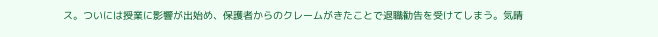ス。ついには授業に影響が出始め、保護者からのクレームがきたことで退職勧告を受けてしまう。気晴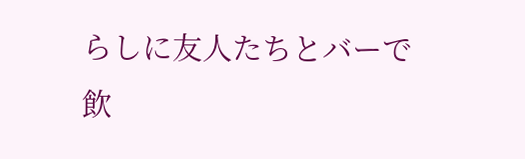らしに友人たちとバーで飲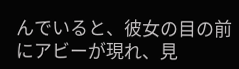んでいると、彼女の目の前にアビーが現れ、見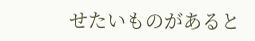せたいものがあると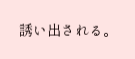誘い出される。